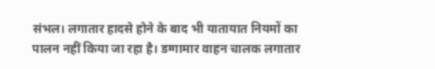संभल। लगातार हादसे होने के बाद भी यातायात नियमों का पालन नहीं किया जा रहा है। डग्गामार वाहन चालक लगातार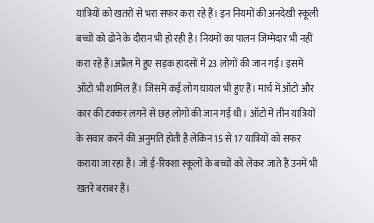यात्रियों को खतरों से भरा सफर करा रहे हैं। इन नियमों की अनदेखी स्कूली बच्चों को ढोने के दौरान भी हो रही है। नियमों का पालन जिम्मेदार भी नहीं करा रहे हैं।अप्रैल में हुए सड़क हादसों में 23 लोगों की जान गई। इसमें ऑटो भी शामिल हैं। जिसमें कई लोग घायल भी हुए हैं। मार्च में ऑटो और कार की टक्कर लगने से छह लोगों की जान गई थी। ऑटो में तीन यात्रियों के सवार करने की अनुमति होती है लेकिन 15 से 17 यात्रियों को सफर कराया जा रहा है। जो ई-रिक्शा स्कूलों के बच्चों को लेकर जाते हैं उनमें भी खतरे बराबर हैं।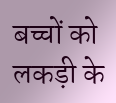बच्चों को लकड़ी के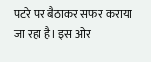पटरे पर बैठाकर सफर कराया जा रहा है। इस ओर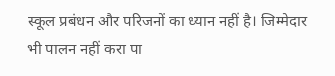स्कूल प्रबंधन और परिजनों का ध्यान नहीं है। जिम्मेदार भी पालन नहीं करा पा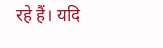रहे हैं। यदि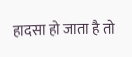हादसा हो जाता है तो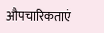औपचारिकताएं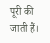पूरी की जाती हैं।